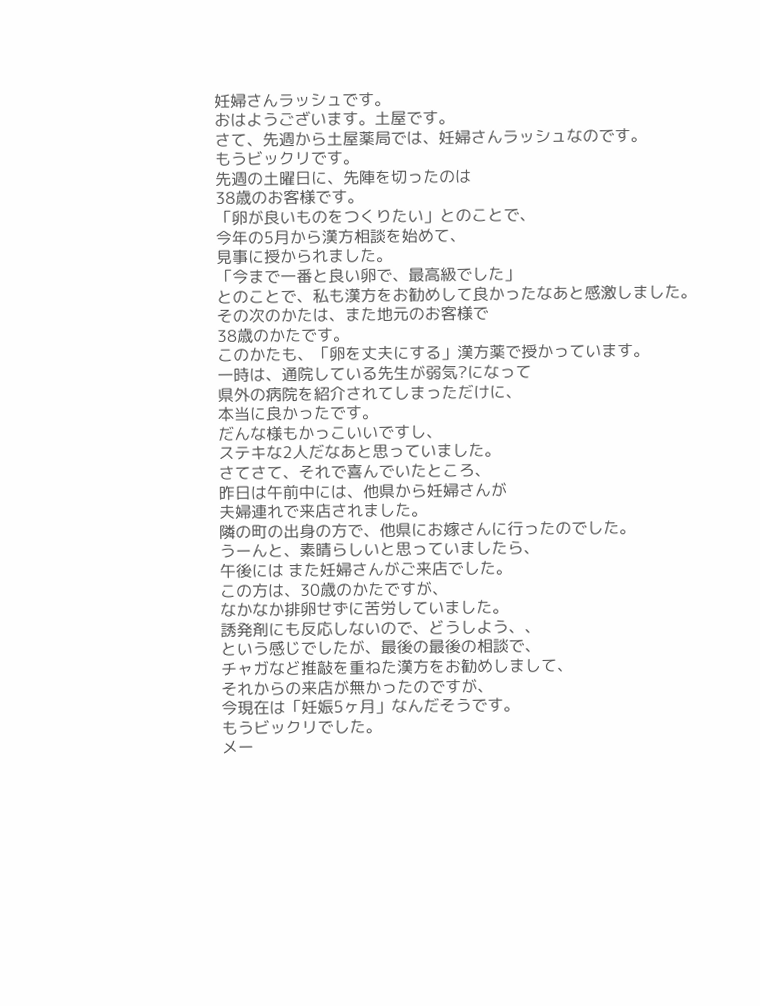妊婦さんラッシュです。
おはようございます。土屋です。
さて、先週から土屋薬局では、妊婦さんラッシュなのです。
もうビックリです。
先週の土曜日に、先陣を切ったのは
38歳のお客様です。
「卵が良いものをつくりたい」とのことで、
今年の5月から漢方相談を始めて、
見事に授かられました。
「今まで一番と良い卵で、最高級でした」
とのことで、私も漢方をお勧めして良かったなあと感激しました。
その次のかたは、また地元のお客様で
38歳のかたです。
このかたも、「卵を丈夫にする」漢方薬で授かっています。
一時は、通院している先生が弱気?になって
県外の病院を紹介されてしまっただけに、
本当に良かったです。
だんな様もかっこいいですし、
ステキな2人だなあと思っていました。
さてさて、それで喜んでいたところ、
昨日は午前中には、他県から妊婦さんが
夫婦連れで来店されました。
隣の町の出身の方で、他県にお嫁さんに行ったのでした。
うーんと、素晴らしいと思っていましたら、
午後には また妊婦さんがご来店でした。
この方は、30歳のかたですが、
なかなか排卵せずに苦労していました。
誘発剤にも反応しないので、どうしよう、、
という感じでしたが、最後の最後の相談で、
チャガなど推敲を重ねた漢方をお勧めしまして、
それからの来店が無かったのですが、
今現在は「妊娠5ヶ月」なんだそうです。
もうビックリでした。
メー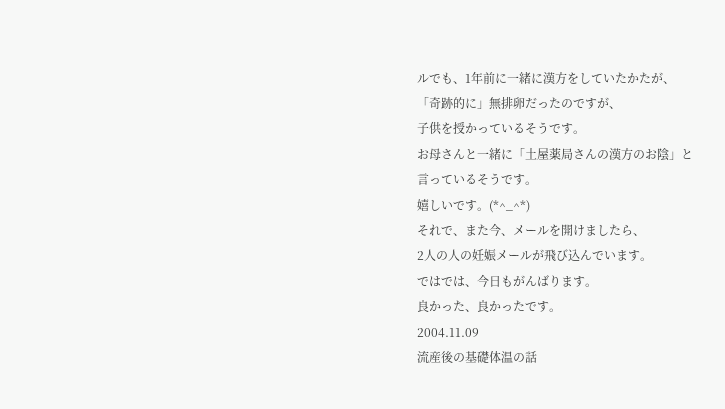ルでも、1年前に一緒に漢方をしていたかたが、
「奇跡的に」無排卵だったのですが、
子供を授かっているそうです。
お母さんと一緒に「土屋薬局さんの漢方のお陰」と
言っているそうです。
嬉しいです。(*^_^*)
それで、また今、メールを開けましたら、
2人の人の妊娠メールが飛び込んでいます。
ではでは、今日もがんばります。
良かった、良かったです。
2004.11.09
流産後の基礎体温の話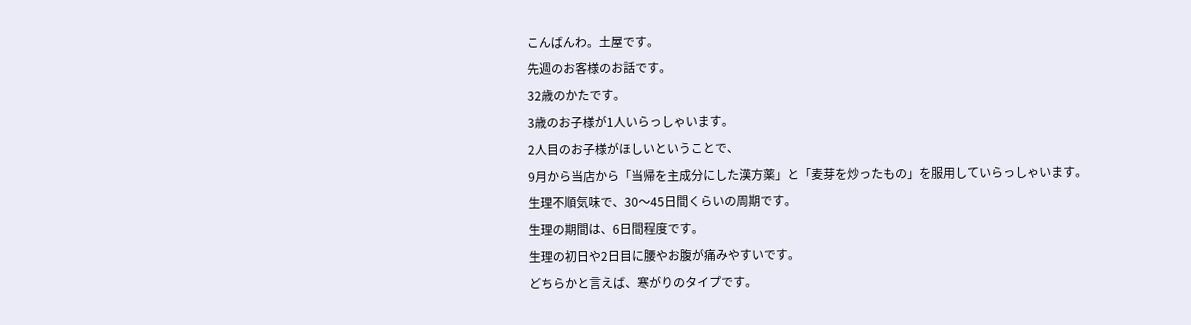こんばんわ。土屋です。
先週のお客様のお話です。
32歳のかたです。
3歳のお子様が1人いらっしゃいます。
2人目のお子様がほしいということで、
9月から当店から「当帰を主成分にした漢方薬」と「麦芽を炒ったもの」を服用していらっしゃいます。
生理不順気味で、30〜45日間くらいの周期です。
生理の期間は、6日間程度です。
生理の初日や2日目に腰やお腹が痛みやすいです。
どちらかと言えば、寒がりのタイプです。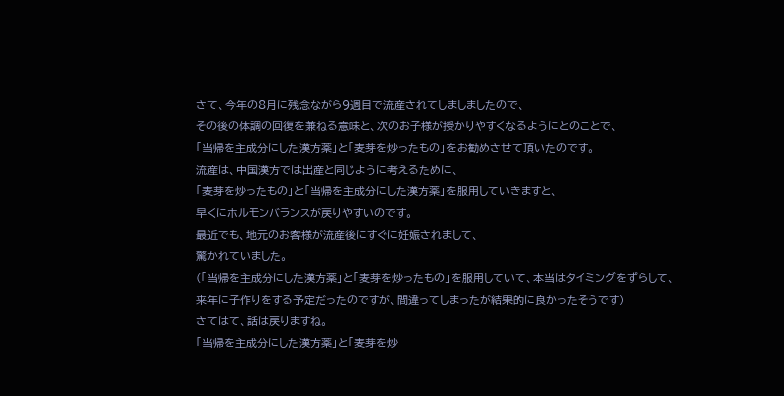さて、今年の8月に残念ながら9週目で流産されてしましましたので、
その後の体調の回復を兼ねる意味と、次のお子様が授かりやすくなるようにとのことで、
「当帰を主成分にした漢方薬」と「麦芽を炒ったもの」をお勧めさせて頂いたのです。
流産は、中国漢方では出産と同じように考えるために、
「麦芽を炒ったもの」と「当帰を主成分にした漢方薬」を服用していきますと、
早くにホルモンバランスが戻りやすいのです。
最近でも、地元のお客様が流産後にすぐに妊娠されまして、
驚かれていました。
(「当帰を主成分にした漢方薬」と「麦芽を炒ったもの」を服用していて、本当はタイミングをずらして、
来年に子作りをする予定だったのですが、間違ってしまったが結果的に良かったそうです)
さてはて、話は戻りますね。
「当帰を主成分にした漢方薬」と「麦芽を炒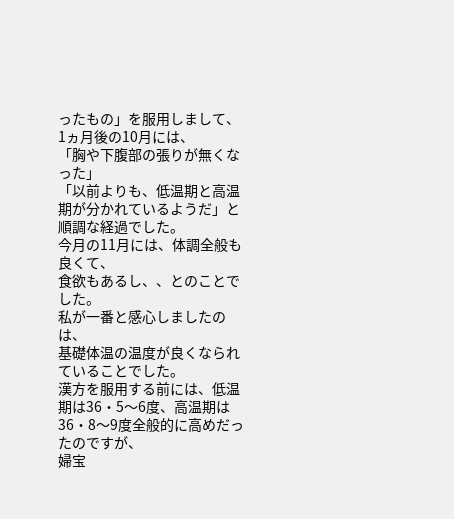ったもの」を服用しまして、
1ヵ月後の10月には、
「胸や下腹部の張りが無くなった」
「以前よりも、低温期と高温期が分かれているようだ」と
順調な経過でした。
今月の11月には、体調全般も良くて、
食欲もあるし、、とのことでした。
私が一番と感心しましたのは、
基礎体温の温度が良くなられていることでした。
漢方を服用する前には、低温期は36・5〜6度、高温期は36・8〜9度全般的に高めだったのですが、
婦宝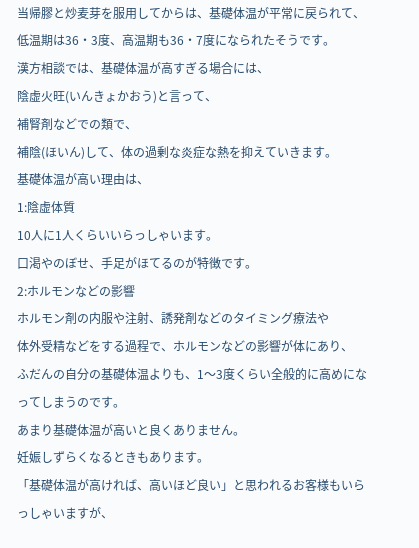当帰膠と炒麦芽を服用してからは、基礎体温が平常に戻られて、
低温期は36・3度、高温期も36・7度になられたそうです。
漢方相談では、基礎体温が高すぎる場合には、
陰虚火旺(いんきょかおう)と言って、
補腎剤などでの類で、
補陰(ほいん)して、体の過剰な炎症な熱を抑えていきます。
基礎体温が高い理由は、
1:陰虚体質
10人に1人くらいいらっしゃいます。
口渇やのぼせ、手足がほてるのが特徴です。
2:ホルモンなどの影響
ホルモン剤の内服や注射、誘発剤などのタイミング療法や
体外受精などをする過程で、ホルモンなどの影響が体にあり、
ふだんの自分の基礎体温よりも、1〜3度くらい全般的に高めになってしまうのです。
あまり基礎体温が高いと良くありません。
妊娠しずらくなるときもあります。
「基礎体温が高ければ、高いほど良い」と思われるお客様もいらっしゃいますが、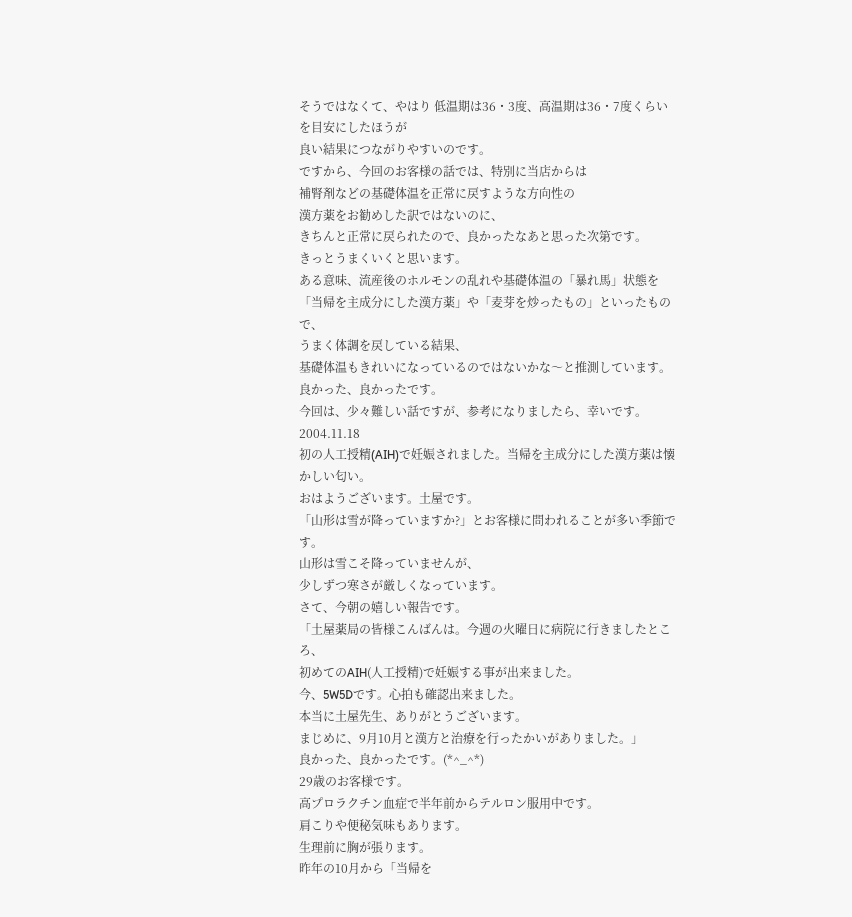そうではなくて、やはり 低温期は36・3度、高温期は36・7度くらいを目安にしたほうが
良い結果につながりやすいのです。
ですから、今回のお客様の話では、特別に当店からは
補腎剤などの基礎体温を正常に戻すような方向性の
漢方薬をお勧めした訳ではないのに、
きちんと正常に戻られたので、良かったなあと思った次第です。
きっとうまくいくと思います。
ある意味、流産後のホルモンの乱れや基礎体温の「暴れ馬」状態を
「当帰を主成分にした漢方薬」や「麦芽を炒ったもの」といったもので、
うまく体調を戻している結果、
基礎体温もきれいになっているのではないかな〜と推測しています。
良かった、良かったです。
今回は、少々難しい話ですが、参考になりましたら、幸いです。
2004.11.18
初の人工授精(AIH)で妊娠されました。当帰を主成分にした漢方薬は懐かしい匂い。
おはようございます。土屋です。
「山形は雪が降っていますか?」とお客様に問われることが多い季節です。
山形は雪こそ降っていませんが、
少しずつ寒さが厳しくなっています。
さて、今朝の嬉しい報告です。
「土屋薬局の皆様こんばんは。今週の火曜日に病院に行きましたところ、
初めてのAIH(人工授精)で妊娠する事が出来ました。
今、5W5Dです。心拍も確認出来ました。
本当に土屋先生、ありがとうございます。
まじめに、9月10月と漢方と治療を行ったかいがありました。」
良かった、良かったです。(*^_^*)
29歳のお客様です。
高プロラクチン血症で半年前からテルロン服用中です。
肩こりや便秘気味もあります。
生理前に胸が張ります。
昨年の10月から「当帰を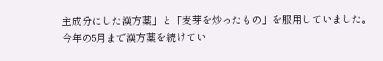主成分にした漢方薬」と「麦芽を炒ったもの」を服用していました。
今年の5月まで漢方薬を続けてい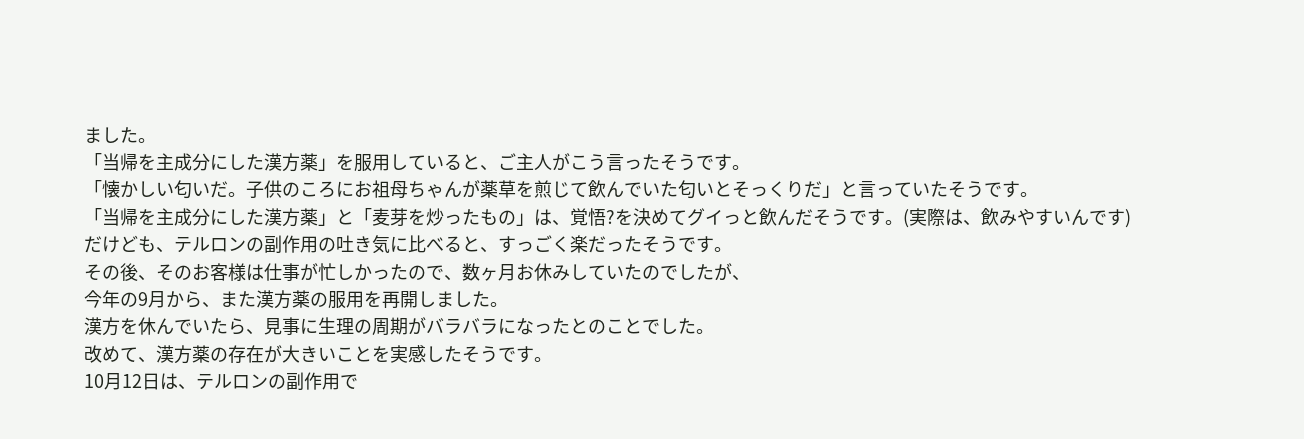ました。
「当帰を主成分にした漢方薬」を服用していると、ご主人がこう言ったそうです。
「懐かしい匂いだ。子供のころにお祖母ちゃんが薬草を煎じて飲んでいた匂いとそっくりだ」と言っていたそうです。
「当帰を主成分にした漢方薬」と「麦芽を炒ったもの」は、覚悟?を決めてグイっと飲んだそうです。(実際は、飲みやすいんです)
だけども、テルロンの副作用の吐き気に比べると、すっごく楽だったそうです。
その後、そのお客様は仕事が忙しかったので、数ヶ月お休みしていたのでしたが、
今年の9月から、また漢方薬の服用を再開しました。
漢方を休んでいたら、見事に生理の周期がバラバラになったとのことでした。
改めて、漢方薬の存在が大きいことを実感したそうです。
10月12日は、テルロンの副作用で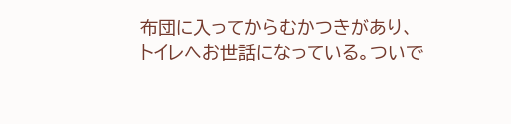布団に入ってからむかつきがあり、
トイレへお世話になっている。ついで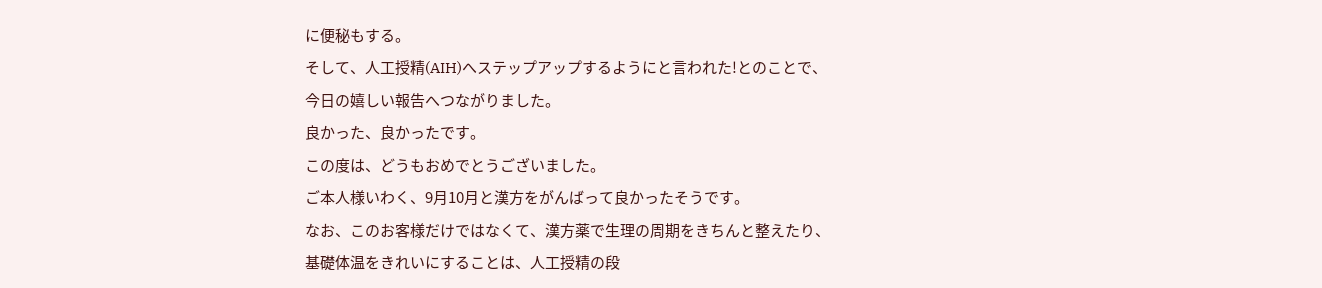に便秘もする。
そして、人工授精(AIH)へステップアップするようにと言われた!とのことで、
今日の嬉しい報告へつながりました。
良かった、良かったです。
この度は、どうもおめでとうございました。
ご本人様いわく、9月10月と漢方をがんばって良かったそうです。
なお、このお客様だけではなくて、漢方薬で生理の周期をきちんと整えたり、
基礎体温をきれいにすることは、人工授精の段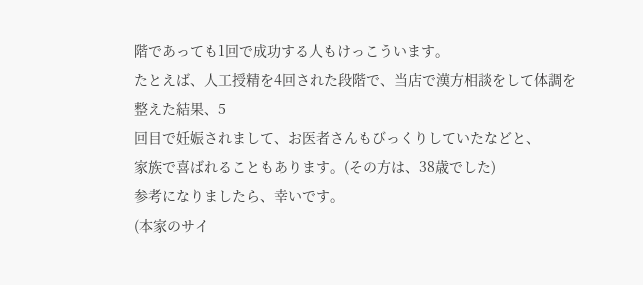階であっても1回で成功する人もけっこういます。
たとえば、人工授精を4回された段階で、当店で漢方相談をして体調を整えた結果、5
回目で妊娠されまして、お医者さんもびっくりしていたなどと、
家族で喜ばれることもあります。(その方は、38歳でした)
参考になりましたら、幸いです。
(本家のサイ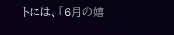トには、「6月の嬉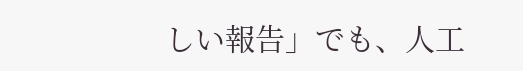しい報告」でも、人工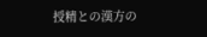授精との漢方の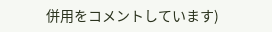併用をコメントしています)